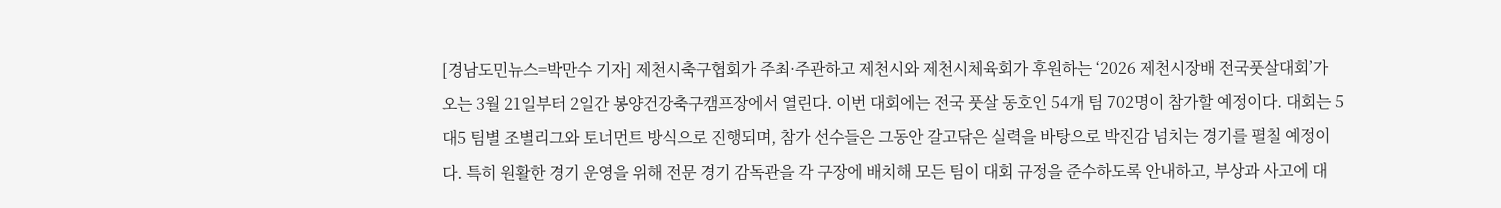[경남도민뉴스=박만수 기자] 제천시축구협회가 주최·주관하고 제천시와 제천시체육회가 후원하는 ‘2026 제천시장배 전국풋살대회’가 오는 3월 21일부터 2일간 봉양건강축구캠프장에서 열린다. 이번 대회에는 전국 풋살 동호인 54개 팀 702명이 참가할 예정이다. 대회는 5대5 팀별 조별리그와 토너먼트 방식으로 진행되며, 참가 선수들은 그동안 갈고닦은 실력을 바탕으로 박진감 넘치는 경기를 펼칠 예정이다. 특히 원활한 경기 운영을 위해 전문 경기 감독관을 각 구장에 배치해 모든 팀이 대회 규정을 준수하도록 안내하고, 부상과 사고에 대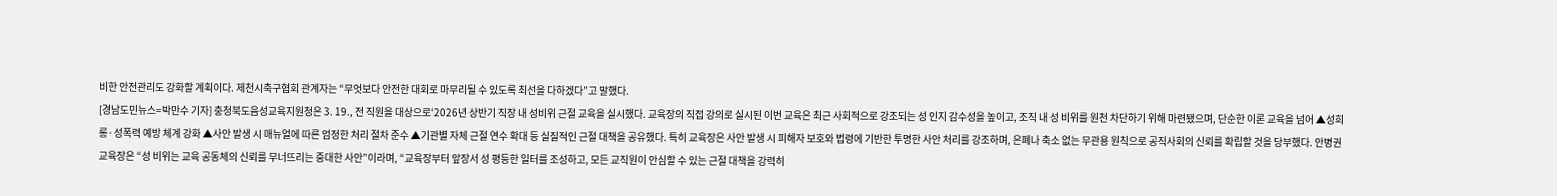비한 안전관리도 강화할 계획이다. 제천시축구협회 관계자는 “무엇보다 안전한 대회로 마무리될 수 있도록 최선을 다하겠다”고 말했다.
[경남도민뉴스=박만수 기자] 충청북도음성교육지원청은 3. 19., 전 직원을 대상으로‘2026년 상반기 직장 내 성비위 근절 교육을 실시했다. 교육장의 직접 강의로 실시된 이번 교육은 최근 사회적으로 강조되는 성 인지 감수성을 높이고, 조직 내 성 비위를 원천 차단하기 위해 마련됐으며, 단순한 이론 교육을 넘어 ▲성희롱·성폭력 예방 체계 강화 ▲사안 발생 시 매뉴얼에 따른 엄정한 처리 절차 준수 ▲기관별 자체 근절 연수 확대 등 실질적인 근절 대책을 공유했다. 특히 교육장은 사안 발생 시 피해자 보호와 법령에 기반한 투명한 사안 처리를 강조하며, 은폐나 축소 없는 무관용 원칙으로 공직사회의 신뢰를 확립할 것을 당부했다. 안병권 교육장은 “성 비위는 교육 공동체의 신뢰를 무너뜨리는 중대한 사안”이라며, “교육장부터 앞장서 성 평등한 일터를 조성하고, 모든 교직원이 안심할 수 있는 근절 대책을 강력히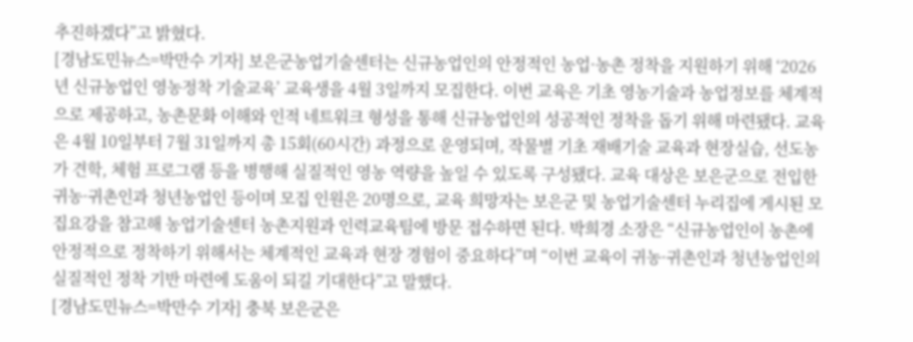추진하겠다”고 밝혔다.
[경남도민뉴스=박만수 기자] 보은군농업기술센터는 신규농업인의 안정적인 농업·농촌 정착을 지원하기 위해 ‘2026년 신규농업인 영농정착 기술교육’ 교육생을 4월 3일까지 모집한다. 이번 교육은 기초 영농기술과 농업정보를 체계적으로 제공하고, 농촌문화 이해와 인적 네트워크 형성을 통해 신규농업인의 성공적인 정착을 돕기 위해 마련됐다. 교육은 4월 10일부터 7월 31일까지 총 15회(60시간) 과정으로 운영되며, 작물별 기초 재배기술 교육과 현장실습, 선도농가 견학, 체험 프로그램 등을 병행해 실질적인 영농 역량을 높일 수 있도록 구성됐다. 교육 대상은 보은군으로 전입한 귀농·귀촌인과 청년농업인 등이며 모집 인원은 20명으로, 교육 희망자는 보은군 및 농업기술센터 누리집에 게시된 모집요강을 참고해 농업기술센터 농촌지원과 인력교육팀에 방문 접수하면 된다. 박희경 소장은 “신규농업인이 농촌에 안정적으로 정착하기 위해서는 체계적인 교육과 현장 경험이 중요하다”며 “이번 교육이 귀농·귀촌인과 청년농업인의 실질적인 정착 기반 마련에 도움이 되길 기대한다”고 말했다.
[경남도민뉴스=박만수 기자] 충북 보은군은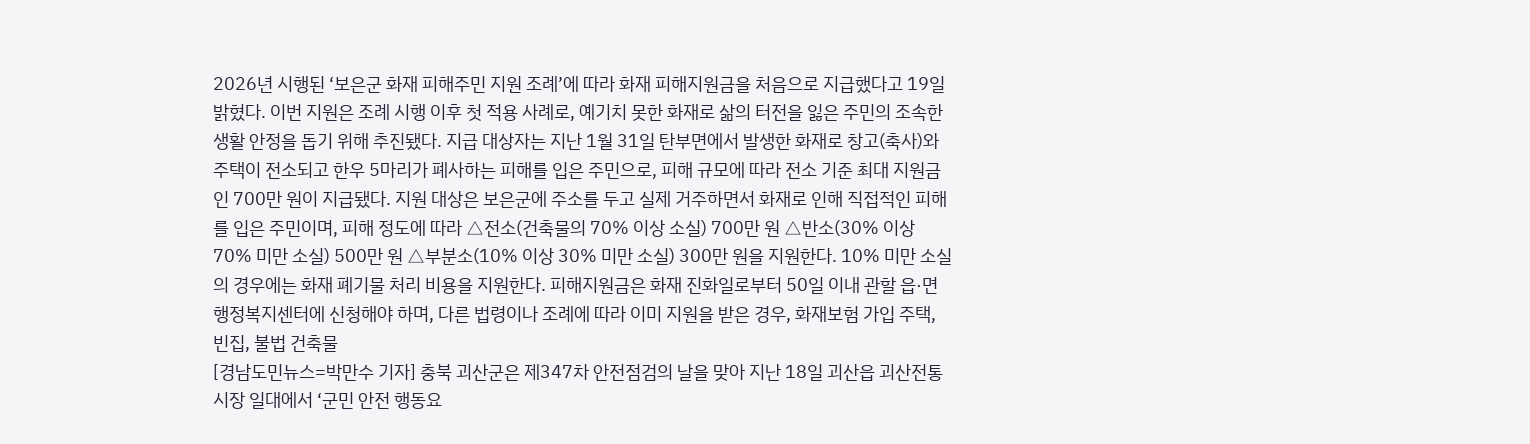2026년 시행된 ‘보은군 화재 피해주민 지원 조례’에 따라 화재 피해지원금을 처음으로 지급했다고 19일 밝혔다. 이번 지원은 조례 시행 이후 첫 적용 사례로, 예기치 못한 화재로 삶의 터전을 잃은 주민의 조속한 생활 안정을 돕기 위해 추진됐다. 지급 대상자는 지난 1월 31일 탄부면에서 발생한 화재로 창고(축사)와 주택이 전소되고 한우 5마리가 폐사하는 피해를 입은 주민으로, 피해 규모에 따라 전소 기준 최대 지원금인 700만 원이 지급됐다. 지원 대상은 보은군에 주소를 두고 실제 거주하면서 화재로 인해 직접적인 피해를 입은 주민이며, 피해 정도에 따라 △전소(건축물의 70% 이상 소실) 700만 원 △반소(30% 이상 70% 미만 소실) 500만 원 △부분소(10% 이상 30% 미만 소실) 300만 원을 지원한다. 10% 미만 소실의 경우에는 화재 폐기물 처리 비용을 지원한다. 피해지원금은 화재 진화일로부터 50일 이내 관할 읍·면 행정복지센터에 신청해야 하며, 다른 법령이나 조례에 따라 이미 지원을 받은 경우, 화재보험 가입 주택, 빈집, 불법 건축물
[경남도민뉴스=박만수 기자] 충북 괴산군은 제347차 안전점검의 날을 맞아 지난 18일 괴산읍 괴산전통시장 일대에서 ‘군민 안전 행동요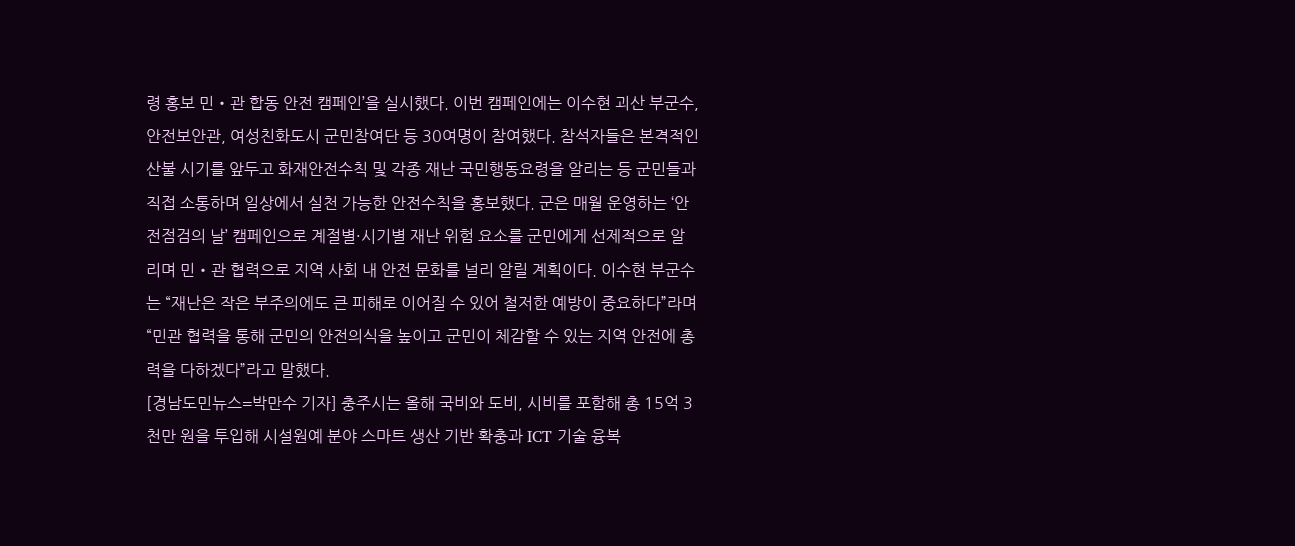령 홍보 민‧관 합동 안전 캠페인’을 실시했다. 이번 캠페인에는 이수현 괴산 부군수, 안전보안관, 여성친화도시 군민참여단 등 30여명이 참여했다. 참석자들은 본격적인 산불 시기를 앞두고 화재안전수칙 및 각종 재난 국민행동요령을 알리는 등 군민들과 직접 소통하며 일상에서 실천 가능한 안전수칙을 홍보했다. 군은 매월 운영하는 ‘안전점검의 날’ 캠페인으로 계절별·시기별 재난 위험 요소를 군민에게 선제적으로 알리며 민‧관 협력으로 지역 사회 내 안전 문화를 널리 알릴 계획이다. 이수현 부군수는 “재난은 작은 부주의에도 큰 피해로 이어질 수 있어 철저한 예방이 중요하다”라며 “민관 협력을 통해 군민의 안전의식을 높이고 군민이 체감할 수 있는 지역 안전에 총력을 다하겠다”라고 말했다.
[경남도민뉴스=박만수 기자] 충주시는 올해 국비와 도비, 시비를 포함해 총 15억 3천만 원을 투입해 시설원예 분야 스마트 생산 기반 확충과 ICT 기술 융복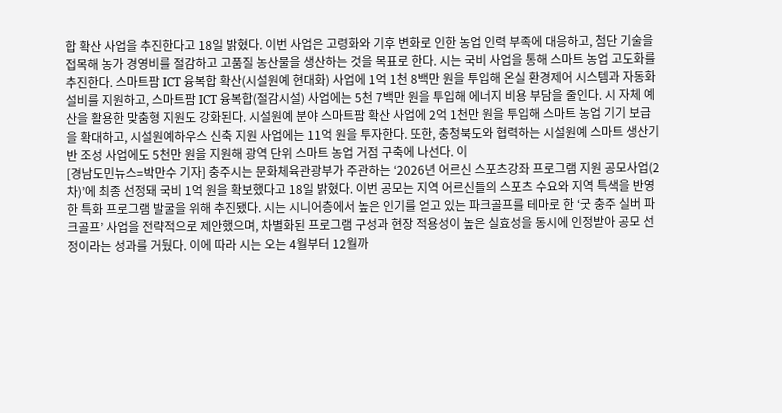합 확산 사업을 추진한다고 18일 밝혔다. 이번 사업은 고령화와 기후 변화로 인한 농업 인력 부족에 대응하고, 첨단 기술을 접목해 농가 경영비를 절감하고 고품질 농산물을 생산하는 것을 목표로 한다. 시는 국비 사업을 통해 스마트 농업 고도화를 추진한다. 스마트팜 ICT 융복합 확산(시설원예 현대화) 사업에 1억 1천 8백만 원을 투입해 온실 환경제어 시스템과 자동화 설비를 지원하고, 스마트팜 ICT 융복합(절감시설) 사업에는 5천 7백만 원을 투입해 에너지 비용 부담을 줄인다. 시 자체 예산을 활용한 맞춤형 지원도 강화된다. 시설원예 분야 스마트팜 확산 사업에 2억 1천만 원을 투입해 스마트 농업 기기 보급을 확대하고, 시설원예하우스 신축 지원 사업에는 11억 원을 투자한다. 또한, 충청북도와 협력하는 시설원예 스마트 생산기반 조성 사업에도 5천만 원을 지원해 광역 단위 스마트 농업 거점 구축에 나선다. 이
[경남도민뉴스=박만수 기자] 충주시는 문화체육관광부가 주관하는 ‘2026년 어르신 스포츠강좌 프로그램 지원 공모사업(2차)’에 최종 선정돼 국비 1억 원을 확보했다고 18일 밝혔다. 이번 공모는 지역 어르신들의 스포츠 수요와 지역 특색을 반영한 특화 프로그램 발굴을 위해 추진됐다. 시는 시니어층에서 높은 인기를 얻고 있는 파크골프를 테마로 한 ‘굿 충주 실버 파크골프’ 사업을 전략적으로 제안했으며, 차별화된 프로그램 구성과 현장 적용성이 높은 실효성을 동시에 인정받아 공모 선정이라는 성과를 거뒀다. 이에 따라 시는 오는 4월부터 12월까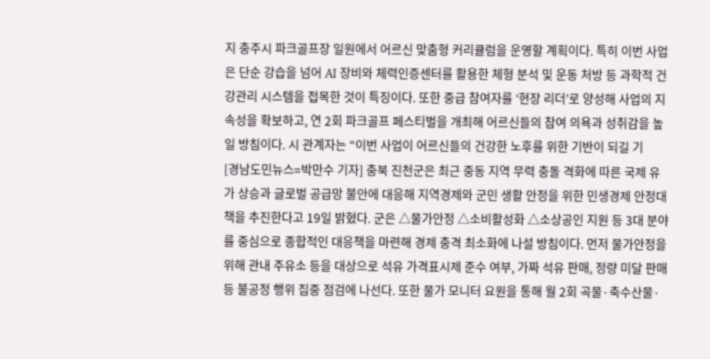지 충주시 파크골프장 일원에서 어르신 맞춤형 커리큘럼을 운영할 계획이다. 특히 이번 사업은 단순 강습을 넘어 AI 장비와 체력인증센터를 활용한 체형 분석 및 운동 처방 등 과학적 건강관리 시스템을 접목한 것이 특징이다. 또한 중급 참여자를 ‘현장 리더’로 양성해 사업의 지속성을 확보하고, 연 2회 파크골프 페스티벌을 개최해 어르신들의 참여 의욕과 성취감을 높일 방침이다. 시 관계자는 “이번 사업이 어르신들의 건강한 노후를 위한 기반이 되길 기
[경남도민뉴스=박만수 기자] 충북 진천군은 최근 중동 지역 무력 충돌 격화에 따른 국제 유가 상승과 글로벌 공급망 불안에 대응해 지역경제와 군민 생활 안정을 위한 민생경제 안정대책을 추진한다고 19일 밝혔다. 군은 △물가안정 △소비활성화 △소상공인 지원 등 3대 분야를 중심으로 종합적인 대응책을 마련해 경제 충격 최소화에 나설 방침이다. 먼저 물가안정을 위해 관내 주유소 등을 대상으로 석유 가격표시제 준수 여부, 가짜 석유 판매, 정량 미달 판매 등 불공정 행위 집중 점검에 나선다. 또한 물가 모니터 요원을 통해 월 2회 곡물·축수산물·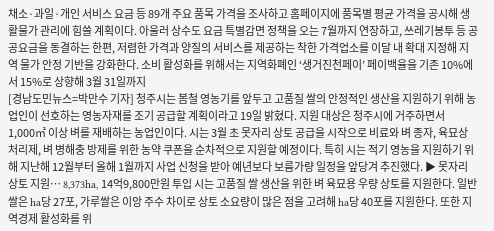채소·과일·개인 서비스 요금 등 89개 주요 품목 가격을 조사하고 홈페이지에 품목별 평균 가격을 공시해 생활물가 관리에 힘쓸 계획이다. 아울러 상수도 요금 특별감면 정책을 오는 7월까지 연장하고, 쓰레기봉투 등 공공요금을 동결하는 한편, 저렴한 가격과 양질의 서비스를 제공하는 착한 가격업소를 이달 내 확대 지정해 지역 물가 안정 기반을 강화한다. 소비 활성화를 위해서는 지역화폐인 ‘생거진천페이’ 페이백율을 기존 10%에서 15%로 상향해 3월 31일까지
[경남도민뉴스=박만수 기자] 청주시는 봄철 영농기를 앞두고 고품질 쌀의 안정적인 생산을 지원하기 위해 농업인이 선호하는 영농자재를 조기 공급할 계획이라고 19일 밝혔다. 지원 대상은 청주시에 거주하면서 1,000㎡ 이상 벼를 재배하는 농업인이다. 시는 3월 초 못자리 상토 공급을 시작으로 비료와 벼 종자, 육묘상 처리제, 벼 병해충 방제를 위한 농약 쿠폰을 순차적으로 지원할 예정이다. 특히 시는 적기 영농을 지원하기 위해 지난해 12월부터 올해 1월까지 사업 신청을 받아 예년보다 보름가량 일정을 앞당겨 추진했다. ▶ 못자리 상토 지원… 8,373ha, 14억9,800만원 투입 시는 고품질 쌀 생산을 위한 벼 육묘용 우량 상토를 지원한다. 일반쌀은 ha당 27포, 가루쌀은 이앙 주수 차이로 상토 소요량이 많은 점을 고려해 ha당 40포를 지원한다. 또한 지역경제 활성화를 위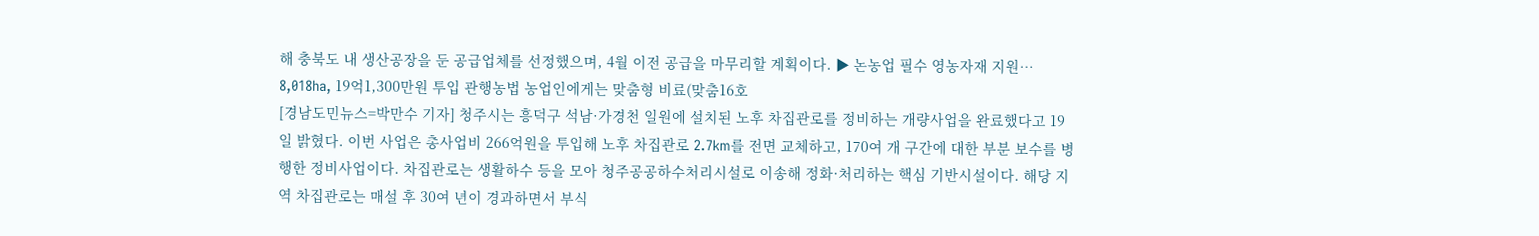해 충북도 내 생산공장을 둔 공급업체를 선정했으며, 4월 이전 공급을 마무리할 계획이다. ▶ 논농업 필수 영농자재 지원… 8,018ha, 19억1,300만원 투입 관행농법 농업인에게는 맞춤형 비료(맞춤16호
[경남도민뉴스=박만수 기자] 청주시는 흥덕구 석남·가경천 일원에 설치된 노후 차집관로를 정비하는 개량사업을 완료했다고 19일 밝혔다. 이번 사업은 총사업비 266억원을 투입해 노후 차집관로 2.7km를 전면 교체하고, 170여 개 구간에 대한 부분 보수를 병행한 정비사업이다. 차집관로는 생활하수 등을 모아 청주공공하수처리시설로 이송해 정화·처리하는 핵심 기반시설이다. 해당 지역 차집관로는 매설 후 30여 년이 경과하면서 부식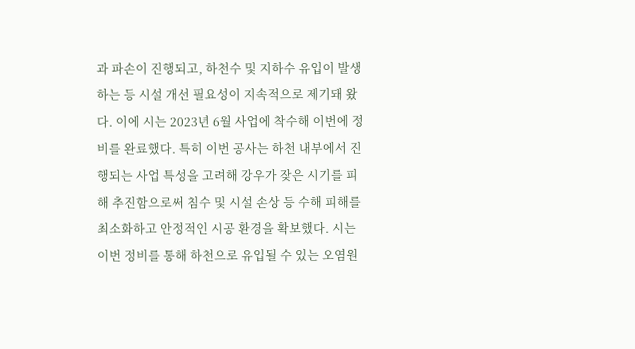과 파손이 진행되고, 하천수 및 지하수 유입이 발생하는 등 시설 개선 필요성이 지속적으로 제기돼 왔다. 이에 시는 2023년 6월 사업에 착수해 이번에 정비를 완료했다. 특히 이번 공사는 하천 내부에서 진행되는 사업 특성을 고려해 강우가 잦은 시기를 피해 추진함으로써 침수 및 시설 손상 등 수해 피해를 최소화하고 안정적인 시공 환경을 확보했다. 시는 이번 정비를 통해 하천으로 유입될 수 있는 오염원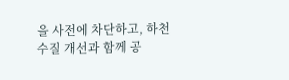을 사전에 차단하고, 하천 수질 개선과 함께 공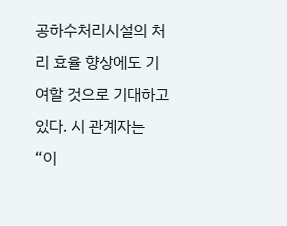공하수처리시설의 처리 효율 향상에도 기여할 것으로 기대하고 있다. 시 관계자는 “이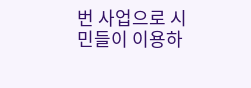번 사업으로 시민들이 이용하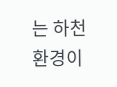는 하천 환경이